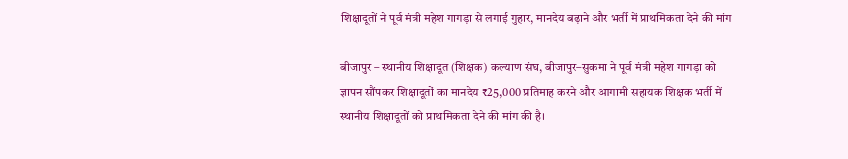शिक्षादूतों ने पूर्व मंत्री महेश गागड़ा से लगाई गुहार, मानदेय बढ़ाने और भर्ती में प्राथमिकता देने की मांग

बीजापुर – स्थानीय शिक्षादूत (शिक्षक) कल्याण संघ, बीजापुर–सुकमा ने पूर्व मंत्री महेश गागड़ा को ज्ञापन सौंपकर शिक्षादूतों का मानदेय ₹25,000 प्रतिमाह करने और आगामी सहायक शिक्षक भर्ती में स्थानीय शिक्षादूतों को प्राथमिकता देने की मांग की है।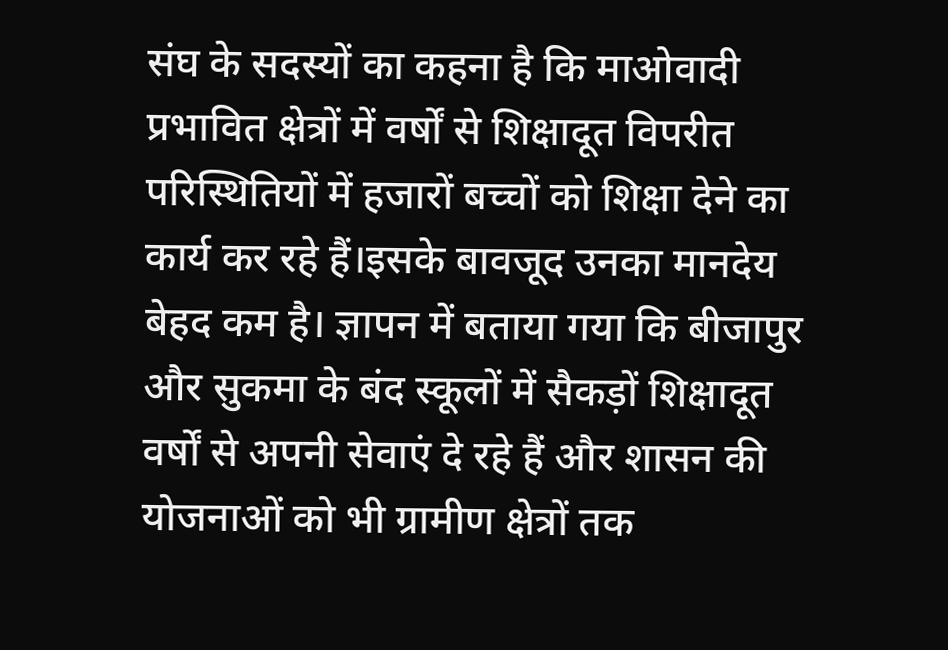संघ के सदस्यों का कहना है कि माओवादी प्रभावित क्षेत्रों में वर्षों से शिक्षादूत विपरीत परिस्थितियों में हजारों बच्चों को शिक्षा देने का कार्य कर रहे हैं।इसके बावजूद उनका मानदेय बेहद कम है। ज्ञापन में बताया गया कि बीजापुर और सुकमा के बंद स्कूलों में सैकड़ों शिक्षादूत वर्षों से अपनी सेवाएं दे रहे हैं और शासन की योजनाओं को भी ग्रामीण क्षेत्रों तक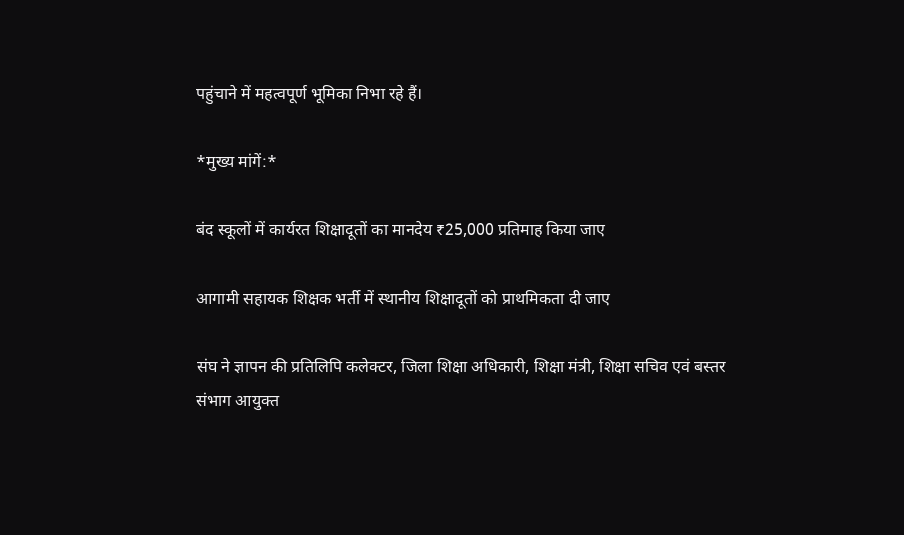पहुंचाने में महत्वपूर्ण भूमिका निभा रहे हैं।

*मुख्य मांगें:*

बंद स्कूलों में कार्यरत शिक्षादूतों का मानदेय ₹25,000 प्रतिमाह किया जाए

आगामी सहायक शिक्षक भर्ती में स्थानीय शिक्षादूतों को प्राथमिकता दी जाए

संघ ने ज्ञापन की प्रतिलिपि कलेक्टर, जिला शिक्षा अधिकारी, शिक्षा मंत्री, शिक्षा सचिव एवं बस्तर संभाग आयुक्त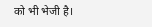को भी भेजी है।